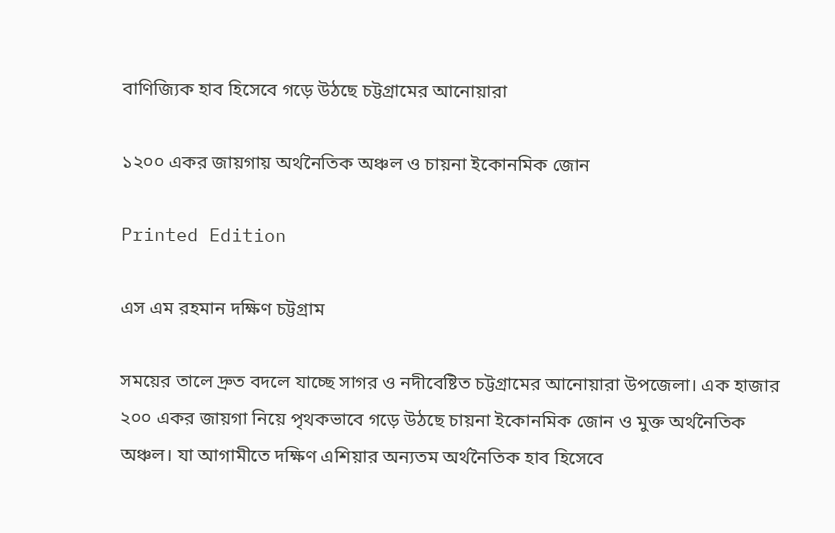বাণিজ্যিক হাব হিসেবে গড়ে উঠছে চট্টগ্রামের আনোয়ারা

১২০০ একর জায়গায় অর্থনৈতিক অঞ্চল ও চায়না ইকোনমিক জোন

Printed Edition

এস এম রহমান দক্ষিণ চট্টগ্রাম

সময়ের তালে দ্রুত বদলে যাচ্ছে সাগর ও নদীবেষ্টিত চট্টগ্রামের আনোয়ারা উপজেলা। এক হাজার ২০০ একর জায়গা নিয়ে পৃথকভাবে গড়ে উঠছে চায়না ইকোনমিক জোন ও মুক্ত অর্থনৈতিক অঞ্চল। যা আগামীতে দক্ষিণ এশিয়ার অন্যতম অর্থনৈতিক হাব হিসেবে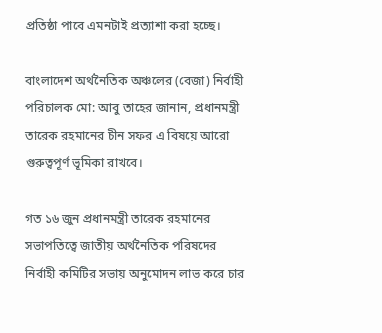প্রতিষ্ঠা পাবে এমনটাই প্রত্যাশা করা হচ্ছে।

বাংলাদেশ অর্থনৈতিক অঞ্চলের (বেজা) নির্বাহী পরিচালক মো: আবু তাহের জানান, প্রধানমন্ত্রী তারেক রহমানের চীন সফর এ বিষয়ে আরো গুরুত্বপূর্ণ ভূমিকা রাখবে।

গত ১৬ জুন প্রধানমন্ত্রী তারেক রহমানের সভাপতিত্বে জাতীয় অর্থনৈতিক পরিষদের নির্বাহী কমিটির সভায় অনুমোদন লাভ করে চার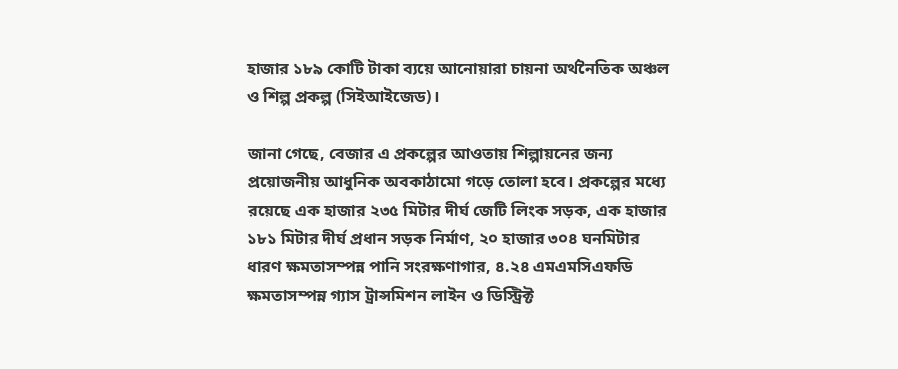হাজার ১৮৯ কোটি টাকা ব্যয়ে আনোয়ারা চায়না অর্থনৈতিক অঞ্চল ও শিল্প প্রকল্প (সিইআইজেড)।

জানা গেছে, বেজার এ প্রকল্পের আওতায় শিল্পায়নের জন্য প্রয়োজনীয় আধুনিক অবকাঠামো গড়ে তোলা হবে। প্রকল্পের মধ্যে রয়েছে এক হাজার ২৩৫ মিটার দীর্ঘ জেটি লিংক সড়ক, এক হাজার ১৮১ মিটার দীর্ঘ প্রধান সড়ক নির্মাণ, ২০ হাজার ৩০৪ ঘনমিটার ধারণ ক্ষমতাসম্পন্ন পানি সংরক্ষণাগার, ৪.২৪ এমএমসিএফডি ক্ষমতাসম্পন্ন গ্যাস ট্রান্সমিশন লাইন ও ডিস্ট্রিক্ট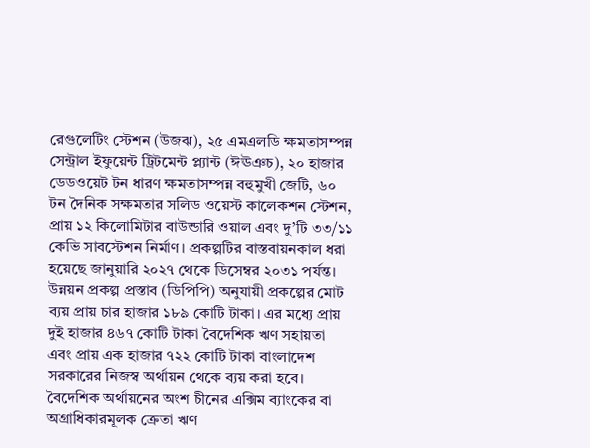রেগুলেটিং স্টেশন (উজঝ), ২৫ এমএলডি ক্ষমতাসম্পন্ন সেন্ট্রাল ইফুয়েন্ট ট্রিটমেন্ট প্ল্যান্ট (ঈঊঞচ), ২০ হাজার ডেডওয়েট টন ধারণ ক্ষমতাসম্পন্ন বহুমুখী জেটি, ৬০ টন দৈনিক সক্ষমতার সলিড ওয়েস্ট কালেকশন স্টেশন, প্রায় ১২ কিলোমিটার বাউন্ডারি ওয়াল এবং দু’টি ৩৩/১১ কেভি সাবস্টেশন নির্মাণ। প্রকল্পটির বাস্তবায়নকাল ধরা হয়েছে জানুয়ারি ২০২৭ থেকে ডিসেম্বর ২০৩১ পর্যন্ত। উন্নয়ন প্রকল্প প্রস্তাব (ডিপিপি) অনুযায়ী প্রকল্পের মোট ব্যয় প্রায় চার হাজার ১৮৯ কোটি টাকা। এর মধ্যে প্রায় দুই হাজার ৪৬৭ কোটি টাকা বৈদেশিক ঋণ সহায়তা এবং প্রায় এক হাজার ৭২২ কোটি টাকা বাংলাদেশ সরকারের নিজস্ব অর্থায়ন থেকে ব্যয় করা হবে। বৈদেশিক অর্থায়নের অংশ চীনের এক্সিম ব্যাংকের বা অগ্রাধিকারমূলক ক্রেতা ঋণ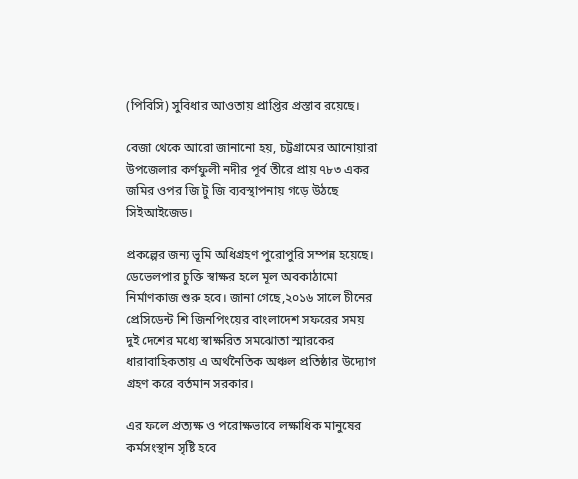(পিবিসি) সুবিধার আওতায় প্রাপ্তির প্রস্তাব রয়েছে।

বেজা থেকে আরো জানানো হয়, চট্টগ্রামের আনোয়ারা উপজেলার কর্ণফুলী নদীর পূর্ব তীরে প্রায় ৭৮৩ একর জমির ওপর জি টু জি ব্যবস্থাপনায় গড়ে উঠছে সিইআইজেড।

প্রকল্পের জন্য ভূমি অধিগ্রহণ পুরোপুরি সম্পন্ন হয়েছে। ডেভেলপার চুক্তি স্বাক্ষর হলে মূল অবকাঠামো নির্মাণকাজ শুরু হবে। জানা গেছে,২০১৬ সালে চীনের প্রেসিডেন্ট শি জিনপিংয়ের বাংলাদেশ সফরের সময় দুই দেশের মধ্যে স্বাক্ষরিত সমঝোতা স্মারকের ধারাবাহিকতায় এ অর্থনৈতিক অঞ্চল প্রতিষ্ঠার উদ্যোগ গ্রহণ করে বর্তমান সরকার।

এর ফলে প্রত্যক্ষ ও পরোক্ষভাবে লক্ষাধিক মানুষের কর্মসংস্থান সৃষ্টি হবে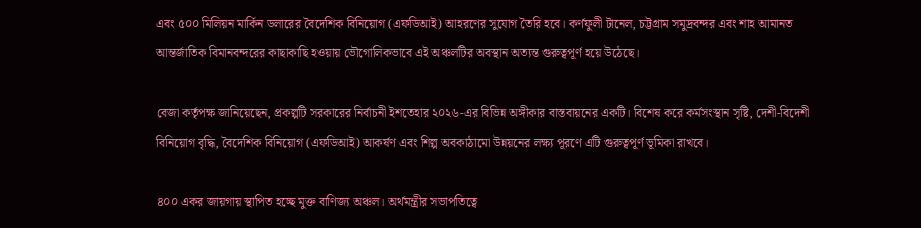এবং ৫০০ মিলিয়ন মার্কিন ডলারের বৈদেশিক বিনিয়োগ (এফডিআই) আহরণের সুযোগ তৈরি হবে। কর্ণফুলী টানেল, চট্টগ্রাম সমুদ্রবন্দর এবং শাহ আমানত আন্তর্জাতিক বিমানবন্দরের কাছাকাছি হওয়ায় ভৌগোলিকভাবে এই অঞ্চলটির অবস্থান অত্যন্ত গুরুত্বপূর্ণ হয়ে উঠেছে।

বেজা কর্তৃপক্ষ জানিয়েছেন, প্রকল্পটি সরকারের নির্বাচনী ইশতেহার ২০২৬-এর বিভিন্ন অঙ্গীকার বাস্তবায়নের একটি। বিশেষ করে কর্মসংস্থান সৃষ্টি, দেশী-বিদেশী বিনিয়োগ বৃদ্ধি, বৈদেশিক বিনিয়োগ (এফডিআই) আকর্ষণ এবং শিল্প অবকাঠামো উন্নয়নের লক্ষ্য পূরণে এটি গুরুত্বপূর্ণ ভূমিকা রাখবে।

৪০০ একর জায়গায় স্থাপিত হচ্ছে মুক্ত বাণিজ্য অঞ্চল। অর্থমন্ত্রীর সভাপতিত্বে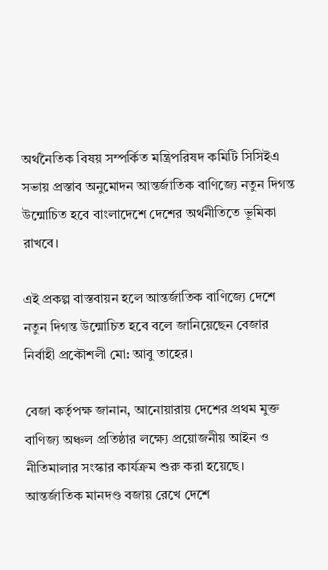অর্থনৈতিক বিষয় সম্পর্কিত মন্ত্রিপরিষদ কমিটি সিসিইএ সভায় প্রস্তাব অনুমোদন আন্তর্জাতিক বাণিজ্যে নতুন দিগন্ত উন্মোচিত হবে বাংলাদেশে দেশের অর্থনীতিতে ভূমিকা রাখবে।

এই প্রকল্প বাস্তবায়ন হলে আন্তর্জাতিক বাণিজ্যে দেশে নতুন দিগন্ত উন্মোচিত হবে বলে জানিয়েছেন বেজার নির্বাহী প্রকৌশলী মো: আবু তাহের।

বেজা কর্তৃপক্ষ জানান, আনোয়ারায় দেশের প্রথম মুক্ত বাণিজ্য অঞ্চল প্রতিষ্ঠার লক্ষ্যে প্রয়োজনীয় আইন ও নীতিমালার সংস্কার কার্যক্রম শুরু করা হয়েছে। আন্তর্জাতিক মানদণ্ড বজায় রেখে দেশে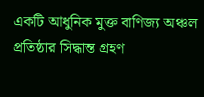একটি আধুনিক মুক্ত বাণিজ্য অঞ্চল প্রতিষ্ঠার সিদ্ধান্ত গ্রহণ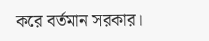করে বর্তমান সরকার।